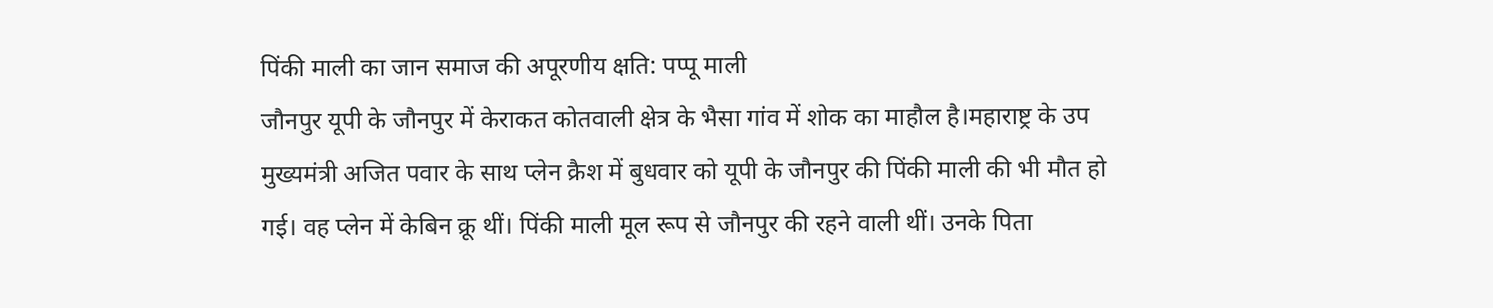पिंकी माली का जान समाज की अपूरणीय क्षति: पप्पू माली
जौनपुर यूपी के जौनपुर में केराकत कोतवाली क्षेत्र के भैसा गांव में शोक का माहौल है।महाराष्ट्र के उप मुख्यमंत्री अजित पवार के साथ प्लेन क्रैश में बुधवार को यूपी के जौनपुर की पिंकी माली की भी मौत हो गई। वह प्लेन में केबिन क्रू थीं। पिंकी माली मूल रूप से जौनपुर की रहने वाली थीं। उनके पिता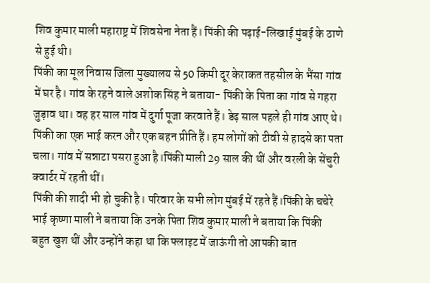शिव कुमार माली महाराष्ट्र में शिवसेना नेता हैं। पिंकी की पढ़ाई-लिखाई मुंबई के ठाणे से हुई थी।
पिंकी का मूल निवास जिला मुख्यालय से 50 किमी दूर केराकत तहसील के भैंसा गांव में घर है। गांव के रहने वाले अशोक सिंह ने बताया- पिंकी के पिता का गांव से गहरा जुड़ाव था। वह हर साल गांव में दुर्गा पूजा करवाते हैं। डेढ़ साल पहले ही गांव आए थे। पिंकी का एक भाई करन और एक बहन प्रीति हैं। हम लोगों को टीवी से हादसे का पता चला। गांव में सन्नाटा पसरा हुआ है।पिंकी माली 29 साल की थीं और वरली के सेंचुरी क्वार्टर में रहती थीं।
पिंकी की शादी भी हो चुकी है। परिवार के सभी लोग मुंबई में रहते हैं।पिंकी के चचेरे भाई कृष्णा माली ने बताया कि उनके पिता शिव कुमार माली ने बताया कि पिंकी बहुत खुश थीं और उन्होंने कहा था कि फ्लाइट में जाऊंगी तो आपकी बात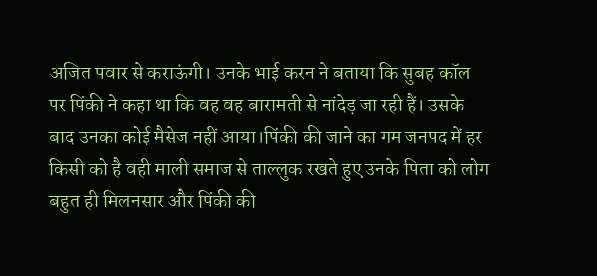अजित पवार से कराऊंगी। उनके भाई करन ने बताया कि सुबह कॉल पर पिंकी ने कहा था कि वह वह बारामती से नांदेड़ जा रही हैं। उसके बाद उनका कोई मैसेज नहीं आया।पिंकी की जाने का गम जनपद में हर किसी को है वही माली समाज से ताल्लुक रखते हुए उनके पिता को लोग बहुत ही मिलनसार और पिंकी की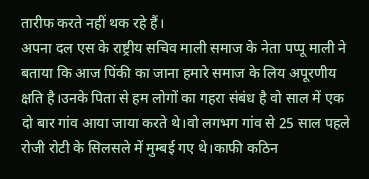तारीफ करते नहीं थक रहे हैं।
अपना दल एस के राष्ट्रीय सचिव माली समाज के नेता पप्पू माली ने बताया कि आज पिंकी का जाना हमारे समाज के लिय अपूरणीय क्षति है।उनके पिता से हम लोगों का गहरा संबंध है वो साल में एक दो बार गांव आया जाया करते थे।वो लगभग गांव से 25 साल पहले रोजी रोटी के सिलसले में मुम्बई गए थे।काफी कठिन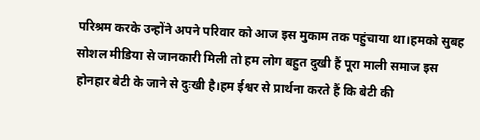परिश्रम करके उन्होंने अपने परिवार को आज इस मुकाम तक पहुंचाया था।हमको सुबह सोशल मीडिया से जानकारी मिली तो हम लोग बहुत दुखी हैं पूरा माली समाज इस होनहार बेटी के जाने से दुःखी है।हम ईश्वर से प्रार्थना करते हैं कि बेटी की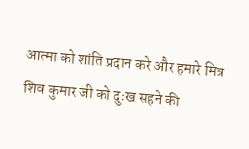आत्मा को शांति प्रदान करे और हमारे मित्र शिव कुमार जी को दुःख सहने की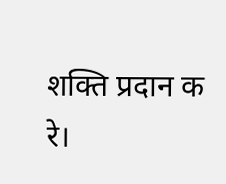शक्ति प्रदान क
रे।